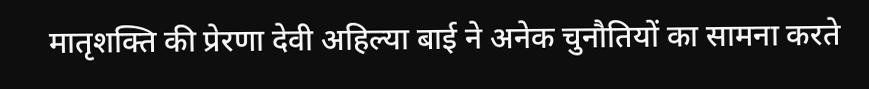मातृशक्ति की प्रेरणा देवी अहिल्या बाई ने अनेक चुनौतियों का सामना करते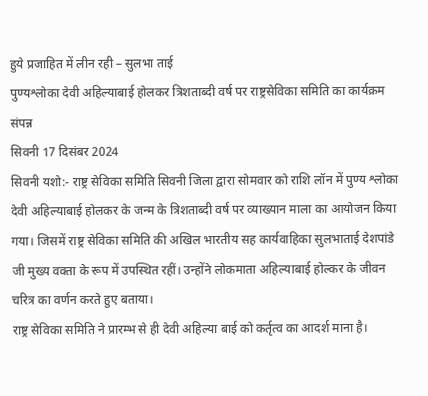हुये प्रजाहित में लीन रही – सुलभा ताई
पुण्यश्लोका देवी अहिल्याबाई होलकर त्रिशताब्दी वर्ष पर राष्ट्रसेविका समिति का कार्यक्रम संपन्न
सिवनी 17 दिसंबर 2024
सिवनी यशो:- राष्ट्र सेविका समिति सिवनी जिला द्वारा सोमवार को राशि लॉन में पुण्य श्लोका देवी अहिल्याबाई होलकर के जन्म के त्रिशताब्दी वर्ष पर व्याख्यान माला का आयोजन किया गया। जिसमें राष्ट्र सेविका समिति की अखिल भारतीय सह कार्यवाहिका सुलभाताई देशपांडे जी मुख्य वक्ता के रूप में उपस्थित रहीं। उन्होंने लोकमाता अहिल्याबाई होल्कर के जीवन चरित्र का वर्णन करते हुए बताया।
राष्ट्र सेविका समिति ने प्रारम्भ से ही देवी अहिल्या बाई को कर्तृत्व का आदर्श माना है।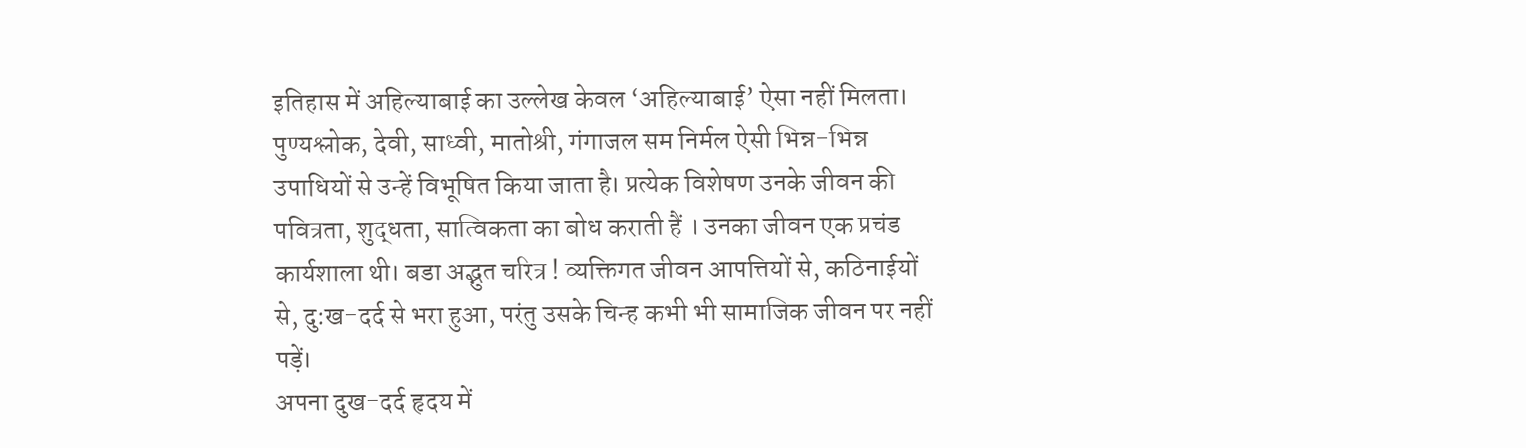इतिहास में अहिल्याबाई का उल्लेख केवल ‘अहिल्याबाई’ ऐसा नहीं मिलता। पुण्यश्लोक, देवी, साध्वी, मातोश्री, गंगाजल सम निर्मल ऐसी भिन्न-भिन्न उपाधियों से उन्हें विभूषित किया जाता है। प्रत्येक विशेषण उनके जीवन की पवित्रता, शुद्धता, सात्विकता का बोध कराती हैं । उनका जीवन एक प्रचंड कार्यशाला थी। बडा अद्भुत चरित्र ! व्यक्तिगत जीवन आपत्तियों से, कठिनाईयों से, दु:ख-दर्द से भरा हुआ, परंतु उसके चिन्ह कभी भी सामाजिक जीवन पर नहीं पड़ें।
अपना दुख-दर्द हृदय में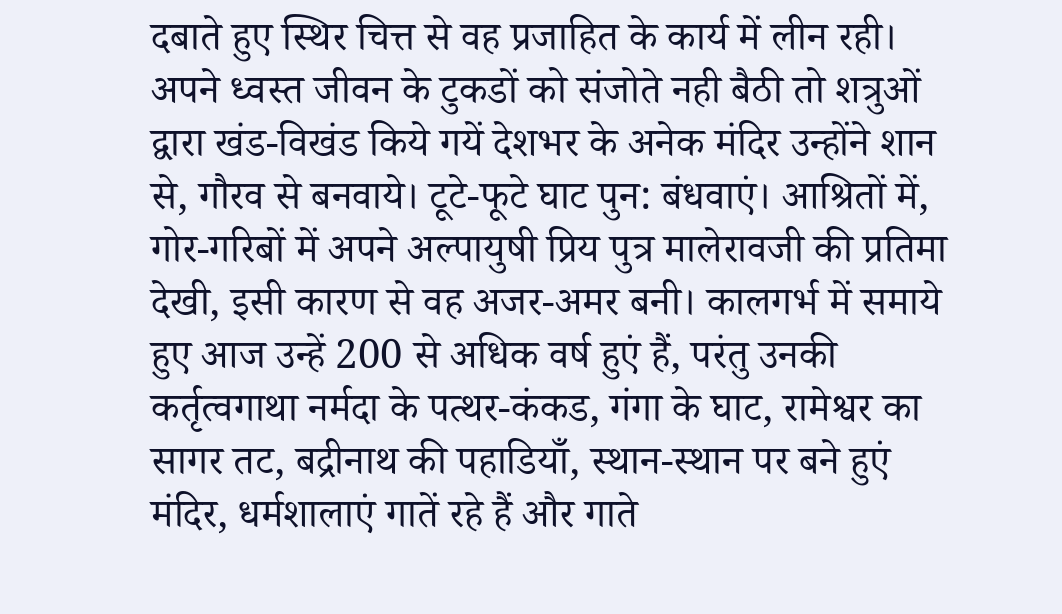दबाते हुए स्थिर चित्त से वह प्रजाहित के कार्य में लीन रही। अपने ध्वस्त जीवन के टुकडों को संजोते नही बैठी तो शत्रुओं द्वारा खंड-विखंड किये गयें देशभर के अनेक मंदिर उन्होंने शान से, गौरव से बनवाये। टूटे-फूटे घाट पुन: बंधवाएं। आश्रितों में, गोर-गरिबों में अपने अल्पायुषी प्रिय पुत्र मालेरावजी की प्रतिमा देखी, इसी कारण से वह अजर-अमर बनी। कालगर्भ में समाये हुए आज उन्हें 200 से अधिक वर्ष हुएं हैं, परंतु उनकी कर्तृत्वगाथा नर्मदा के पत्थर-कंकड, गंगा के घाट, रामेश्वर का सागर तट, बद्रीनाथ की पहाडियाँ, स्थान-स्थान पर बने हुएं मंदिर, धर्मशालाएं गातें रहे हैं और गाते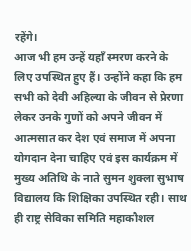रहेंगे।
आज भी हम उन्हें यहाँ स्मरण करने के लिए उपस्थित हुए हैं। उन्होंने कहा कि हम सभी को देवी अहिल्या के जीवन से प्रेरणा लेकर उनके गुणों को अपने जीवन में आत्मसात कर देश एवं समाज में अपना योगदान देना चाहिए एवं इस कार्यक्रम में मुख्य अतिथि के नाते सुमन शुक्ला सुभाष विद्यालय कि शिक्षिका उपस्थित रही। साथ ही राष्ट्र सेविका समिति महाकौशल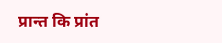प्रान्त कि प्रांत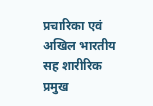प्रचारिका एवं अखिल भारतीय सह शारीरिक प्रमुख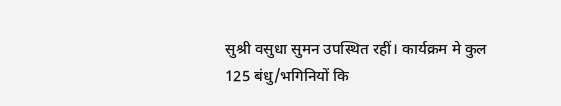सुश्री वसुधा सुमन उपस्थित रहीं। कार्यक्रम मे कुल 125 बंधु/भगिनियों कि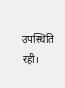उपस्थिति रही।